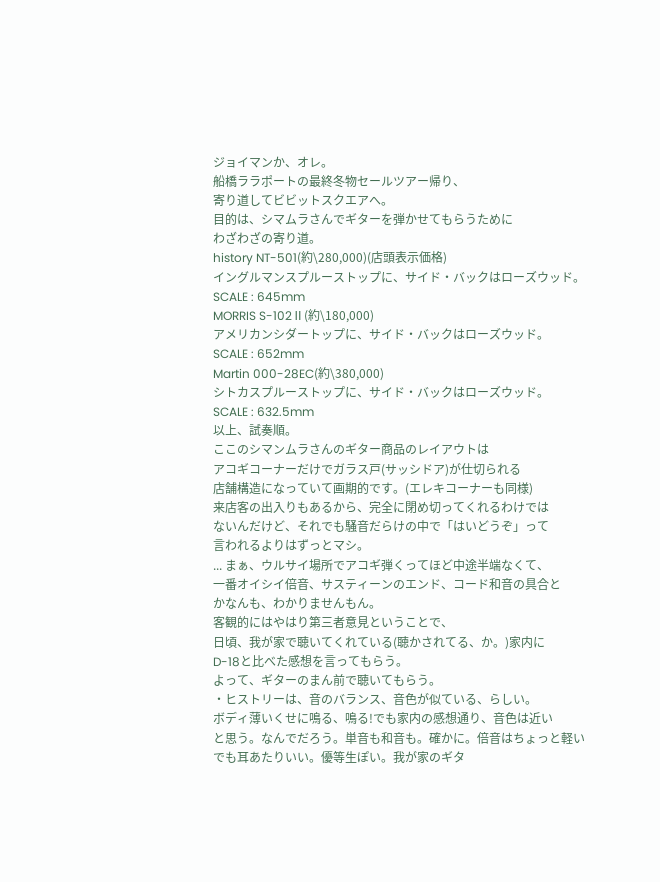ジョイマンか、オレ。
船橋ララポートの最終冬物セールツアー帰り、
寄り道してビビットスクエアへ。
目的は、シマムラさんでギターを弾かせてもらうために
わざわざの寄り道。
history NT-501(約\280,000)(店頭表示価格)
イングルマンスプルーストップに、サイド・バックはローズウッド。
SCALE : 645mm
MORRIS S-102Ⅱ(約\180,000)
アメリカンシダートップに、サイド・バックはローズウッド。
SCALE : 652mm
Martin 000-28EC(約\380,000)
シトカスプルーストップに、サイド・バックはローズウッド。
SCALE : 632.5mm
以上、試奏順。
ここのシマンムラさんのギター商品のレイアウトは
アコギコーナーだけでガラス戸(サッシドア)が仕切られる
店舗構造になっていて画期的です。(エレキコーナーも同様)
来店客の出入りもあるから、完全に閉め切ってくれるわけでは
ないんだけど、それでも騒音だらけの中で「はいどうぞ」って
言われるよりはずっとマシ。
... まぁ、ウルサイ場所でアコギ弾くってほど中途半端なくて、
一番オイシイ倍音、サスティーンのエンド、コード和音の具合と
かなんも、わかりませんもん。
客観的にはやはり第三者意見ということで、
日頃、我が家で聴いてくれている(聴かされてる、か。)家内に
D-18と比べた感想を言ってもらう。
よって、ギターのまん前で聴いてもらう。
・ヒストリーは、音のバランス、音色が似ている、らしい。
ボディ薄いくせに鳴る、鳴る!でも家内の感想通り、音色は近い
と思う。なんでだろう。単音も和音も。確かに。倍音はちょっと軽い
でも耳あたりいい。優等生ぽい。我が家のギタ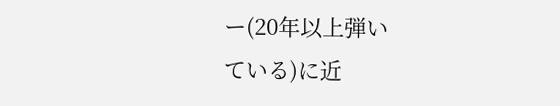ー(20年以上弾い
ている)に近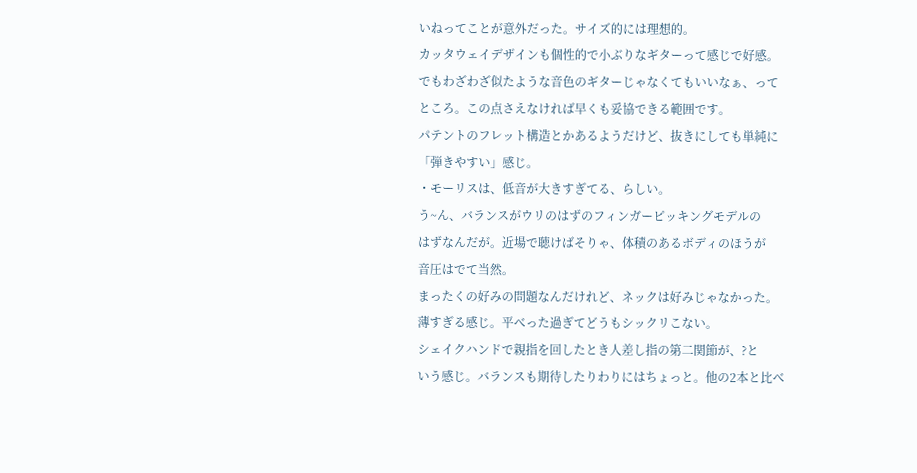いねってことが意外だった。サイズ的には理想的。
カッタウェイデザインも個性的で小ぶりなギターって感じで好感。
でもわざわざ似たような音色のギターじゃなくてもいいなぁ、って
ところ。この点さえなければ早くも妥協できる範囲です。
パテントのフレット構造とかあるようだけど、抜きにしても単純に
「弾きやすい」感じ。
・モーリスは、低音が大きすぎてる、らしい。
う~ん、バランスがウリのはずのフィンガーピッキングモデルの
はずなんだが。近場で聴けばそりゃ、体積のあるボディのほうが
音圧はでて当然。
まったくの好みの問題なんだけれど、ネックは好みじゃなかった。
薄すぎる感じ。平べった過ぎてどうもシックリこない。
シェイクハンドで親指を回したとき人差し指の第二関節が、?と
いう感じ。バランスも期待したりわりにはちょっと。他の2本と比べ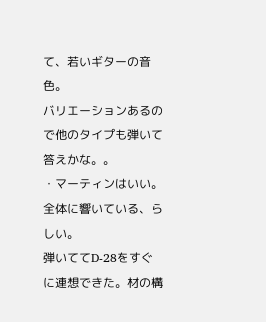て、若いギターの音色。
バリエーションあるので他のタイプも弾いて答えかな。。
・マーティンはいい。全体に響いている、らしい。
弾いててD-28をすぐに連想できた。材の構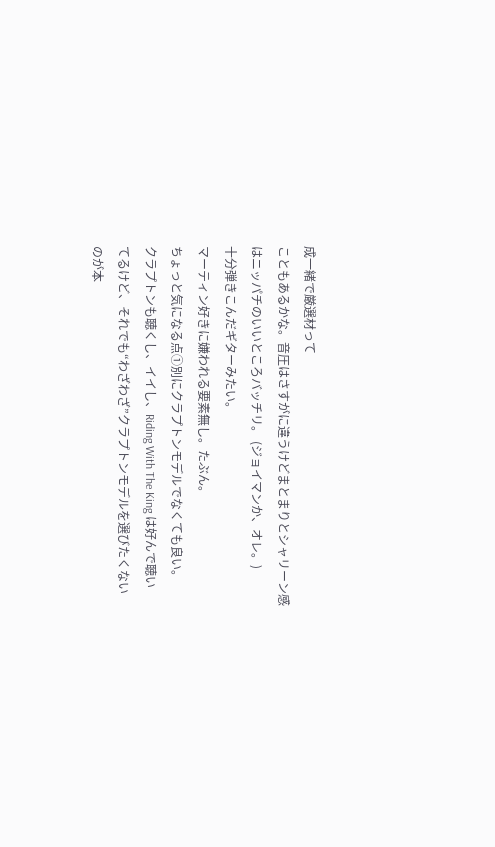成一緒で厳選材って
こともあるかな。音圧はさすがに違うけどまとまりとシャリーン感
はニッパチのいいところバッチリ。 (ジョイマンか、オレ。)
十分弾きこんだギターみたい。
マーティン好きに嫌われる要素無し。たぶん。
ちょっと気になる点①別にクラプトンモデルでなくても良い。
クラプトンも聴くし、イイし、Riding With The King は好んで聴い
てるけど、それでも“わざわざ”クラプトンモデルを選びたくない
のが本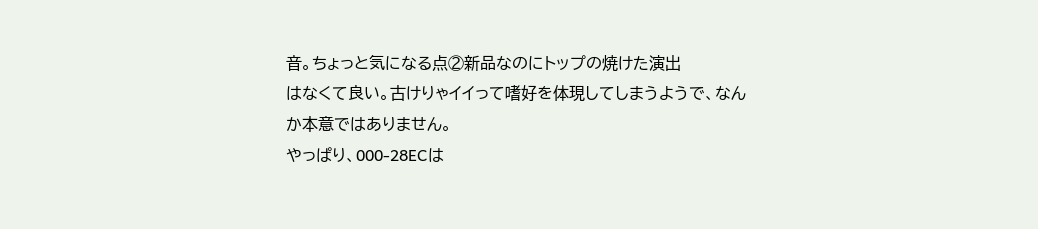音。ちょっと気になる点②新品なのにトップの焼けた演出
はなくて良い。古けりゃイイって嗜好を体現してしまうようで、なん
か本意ではありません。
やっぱり、000-28ECは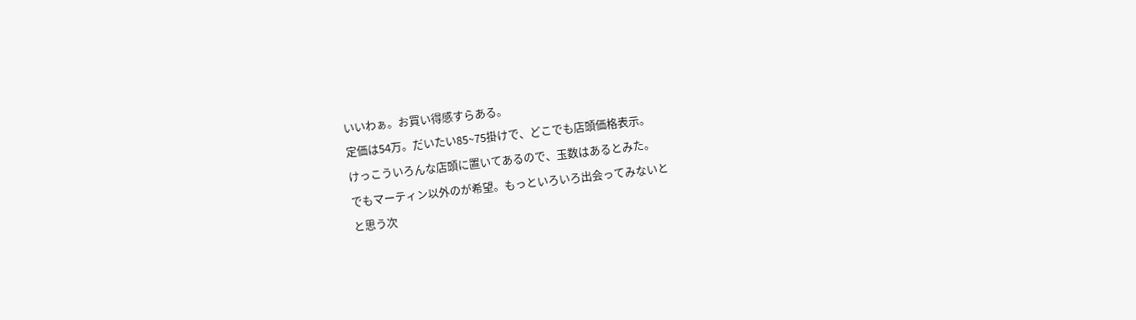いいわぁ。お買い得感すらある。
定価は54万。だいたい85~75掛けで、どこでも店頭価格表示。
けっこういろんな店頭に置いてあるので、玉数はあるとみた。
でもマーティン以外のが希望。もっといろいろ出会ってみないと
と思う次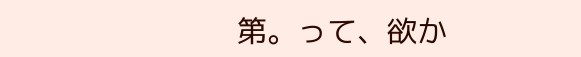第。って、欲か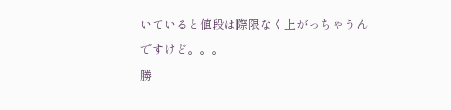いていると値段は際限なく上がっちゃうん
ですけど。。。
勝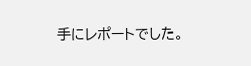手にレポートでした。